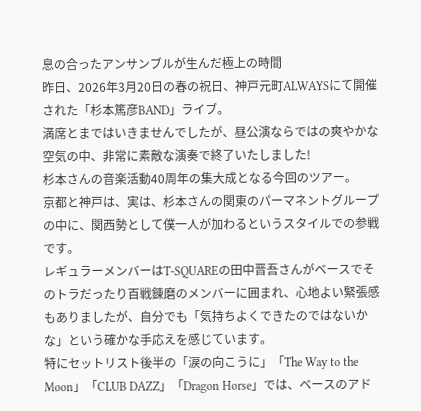息の合ったアンサンブルが生んだ極上の時間
昨日、2026年3月20日の春の祝日、神戸元町ALWAYSにて開催された「杉本篤彦BAND」ライブ。
満席とまではいきませんでしたが、昼公演ならではの爽やかな空気の中、非常に素敵な演奏で終了いたしました!
杉本さんの音楽活動40周年の集大成となる今回のツアー。
京都と神戸は、実は、杉本さんの関東のパーマネントグループの中に、関西勢として僕一人が加わるというスタイルでの参戦です。
レギュラーメンバーはT-SQUAREの田中晋吾さんがベースでそのトラだったり百戦錬磨のメンバーに囲まれ、心地よい緊張感もありましたが、自分でも「気持ちよくできたのではないかな」という確かな手応えを感じています。
特にセットリスト後半の「涙の向こうに」「The Way to the Moon」「CLUB DAZZ」「Dragon Horse」では、ベースのアド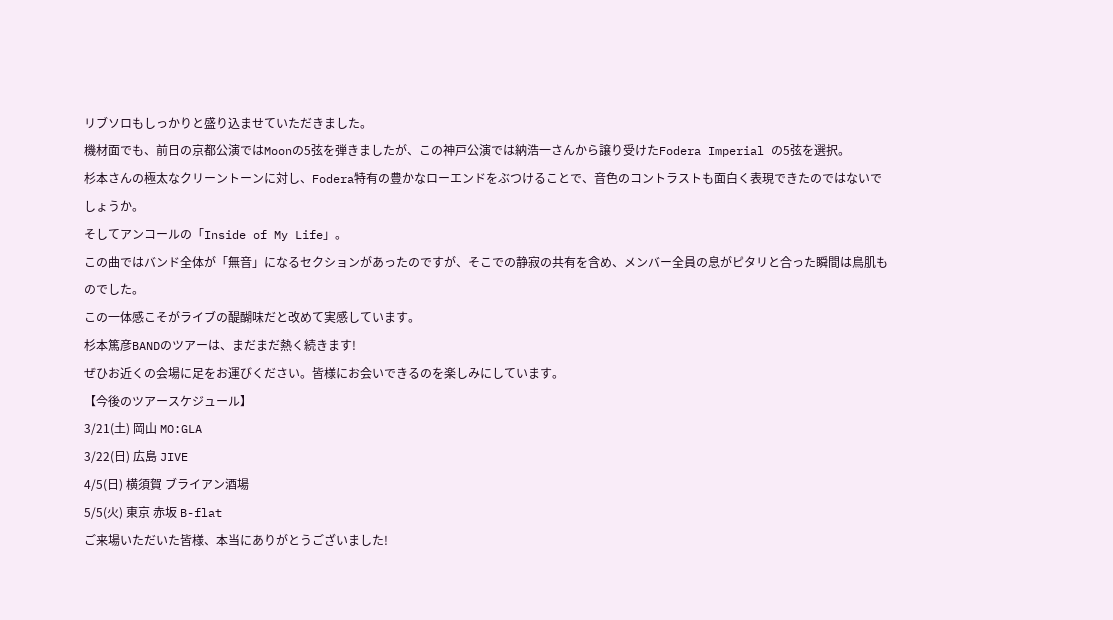リブソロもしっかりと盛り込ませていただきました。
機材面でも、前日の京都公演ではMoonの5弦を弾きましたが、この神戸公演では納浩一さんから譲り受けたFodera Imperial の5弦を選択。
杉本さんの極太なクリーントーンに対し、Fodera特有の豊かなローエンドをぶつけることで、音色のコントラストも面白く表現できたのではないでしょうか。
そしてアンコールの「Inside of My Life」。
この曲ではバンド全体が「無音」になるセクションがあったのですが、そこでの静寂の共有を含め、メンバー全員の息がピタリと合った瞬間は鳥肌ものでした。
この一体感こそがライブの醍醐味だと改めて実感しています。
杉本篤彦BANDのツアーは、まだまだ熱く続きます!
ぜひお近くの会場に足をお運びください。皆様にお会いできるのを楽しみにしています。
【今後のツアースケジュール】
3/21(土) 岡山 MO:GLA
3/22(日) 広島 JIVE
4/5(日) 横須賀 ブライアン酒場
5/5(火) 東京 赤坂 B-flat
ご来場いただいた皆様、本当にありがとうございました!